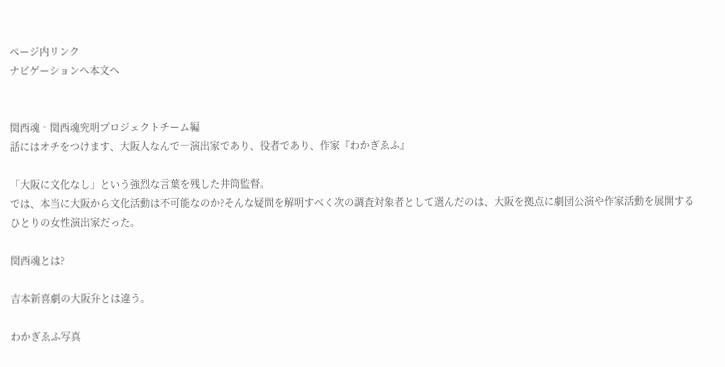ページ内リンク
ナビゲーションへ本文へ


関西魂‐関西魂究明プロジェクトチーム編
話にはオチをつけます、大阪人なんで―演出家であり、役者であり、作家『わかぎゑふ』

「大阪に文化なし」という強烈な言葉を残した井筒監督。
では、本当に大阪から文化活動は不可能なのか?そんな疑問を解明すべく次の調査対象者として選んだのは、大阪を拠点に劇団公演や作家活動を展開するひとりの女性演出家だった。

関西魂とは?

吉本新喜劇の大阪弁とは違う。

わかぎゑふ写真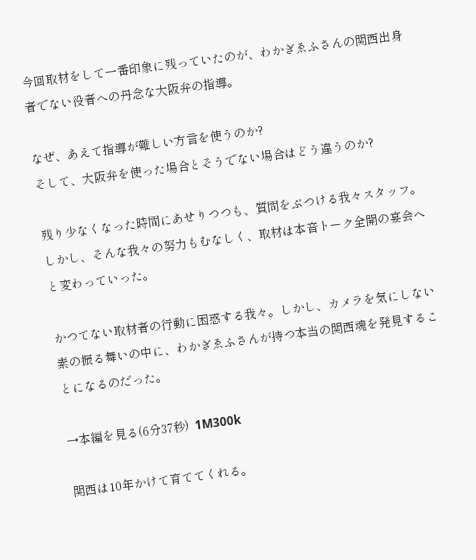今回取材をして一番印象に残っていたのが、わかぎゑふさんの関西出身者でない役者への丹念な大阪弁の指導。

なぜ、あえて指導が難しい方言を使うのか?
そして、大阪弁を使った場合とそうでない場合はどう違うのか?

残り少なくなった時間にあせりつつも、質問をぶつける我々スタッフ。しかし、そんな我々の努力もむなしく、取材は本音トーク全開の宴会へと変わっていった。

かつてない取材者の行動に困惑する我々。しかし、カメラを気にしない素の振る舞いの中に、わかぎゑふさんが持つ本当の関西魂を発見することになるのだった。

→本編を見る(6分37秒)  1M300k

関西は10年かけて育ててくれる。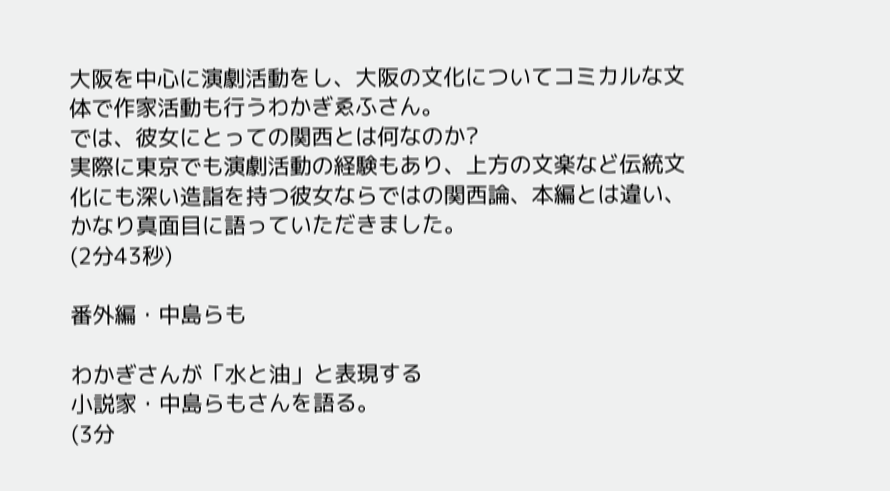大阪を中心に演劇活動をし、大阪の文化についてコミカルな文体で作家活動も行うわかぎゑふさん。
では、彼女にとっての関西とは何なのか?
実際に東京でも演劇活動の経験もあり、上方の文楽など伝統文化にも深い造詣を持つ彼女ならではの関西論、本編とは違い、かなり真面目に語っていただきました。
(2分43秒)

番外編・中島らも

わかぎさんが「水と油」と表現する
小説家・中島らもさんを語る。
(3分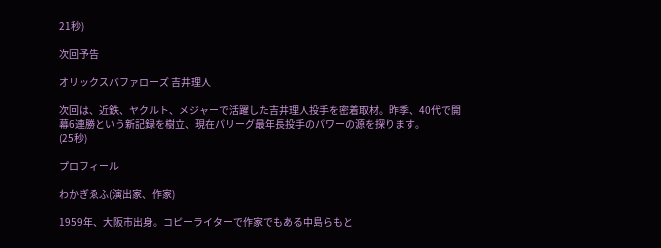21秒)

次回予告

オリックスバファローズ 吉井理人

次回は、近鉄、ヤクルト、メジャーで活躍した吉井理人投手を密着取材。昨季、40代で開幕6連勝という新記録を樹立、現在パリーグ最年長投手のパワーの源を探ります。
(25秒)

プロフィール

わかぎゑふ(演出家、作家)

1959年、大阪市出身。コピーライターで作家でもある中島らもと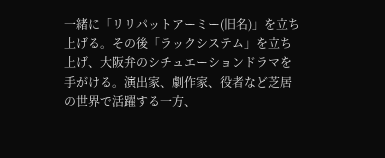一緒に「リリパットアーミー(旧名)」を立ち上げる。その後「ラックシステム」を立ち上げ、大阪弁のシチュエーションドラマを手がける。演出家、劇作家、役者など芝居の世界で活躍する一方、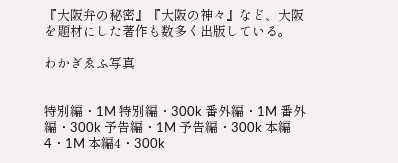『大阪弁の秘密』『大阪の神々』など、大阪を題材にした著作も数多く出版している。

わかぎゑふ写真


特別編・1M 特別編・300k 番外編・1M 番外編・300k 予告編・1M 予告編・300k 本編4・1M 本編4・300k